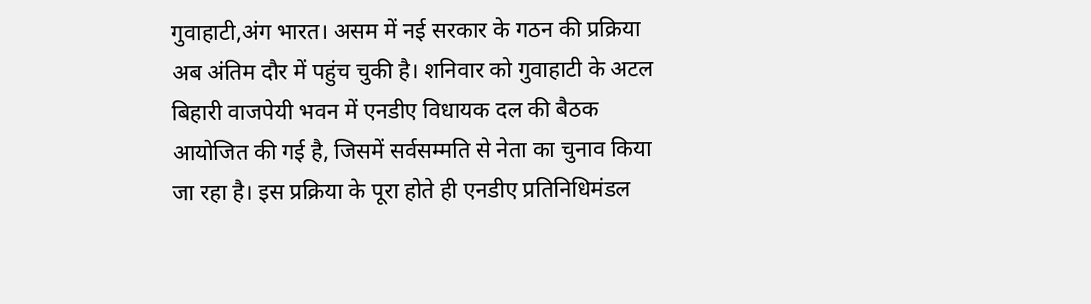गुवाहाटी,अंग भारत। असम में नई सरकार के गठन की प्रक्रिया अब अंतिम दौर में पहुंच चुकी है। शनिवार को गुवाहाटी के अटल बिहारी वाजपेयी भवन में एनडीए विधायक दल की बैठक आयोजित की गई है, जिसमें सर्वसम्मति से नेता का चुनाव किया जा रहा है। इस प्रक्रिया के पूरा होते ही एनडीए प्रतिनिधिमंडल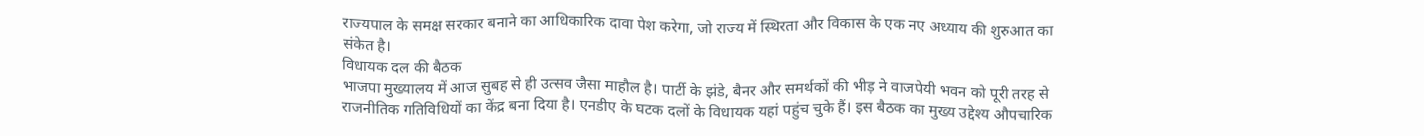राज्यपाल के समक्ष सरकार बनाने का आधिकारिक दावा पेश करेगा, जो राज्य में स्थिरता और विकास के एक नए अध्याय की शुरुआत का संकेत है।
विधायक दल की बैठक
भाजपा मुख्यालय में आज सुबह से ही उत्सव जैसा माहौल है। पार्टी के झंडे, बैनर और समर्थकों की भीड़ ने वाजपेयी भवन को पूरी तरह से राजनीतिक गतिविधियों का केंद्र बना दिया है। एनडीए के घटक दलों के विधायक यहां पहुंच चुके हैं। इस बैठक का मुख्य उद्देश्य औपचारिक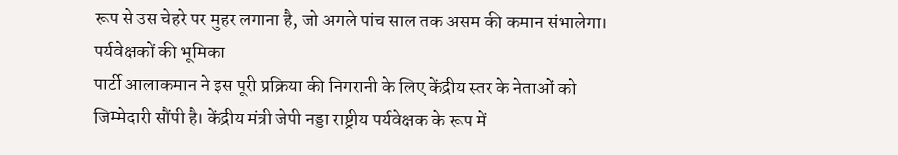रूप से उस चेहरे पर मुहर लगाना है, जो अगले पांच साल तक असम की कमान संभालेगा।
पर्यवेक्षकों की भूमिका
पार्टी आलाकमान ने इस पूरी प्रक्रिया की निगरानी के लिए केंद्रीय स्तर के नेताओं को जिम्मेदारी सौंपी है। केंद्रीय मंत्री जेपी नड्डा राष्ट्रीय पर्यवेक्षक के रूप में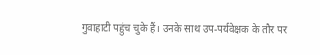गुवाहाटी पहुंच चुके हैं। उनके साथ उप-पर्यवेक्षक के तौर पर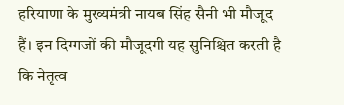हरियाणा के मुख्यमंत्री नायब सिंह सैनी भी मौजूद हैं। इन दिग्गजों की मौजूदगी यह सुनिश्चित करती है कि नेतृत्व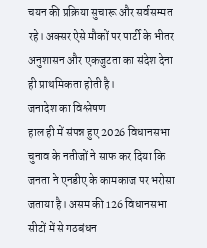चयन की प्रक्रिया सुचारू और सर्वसम्मत रहे। अक्सर ऐसे मौकों पर पार्टी के भीतर अनुशासन और एकजुटता का संदेश देना ही प्राथमिकता होती है।
जनादेश का विश्लेषण
हाल ही में संपन्न हुए 2026 विधानसभा चुनाव के नतीजों ने साफ कर दिया कि जनता ने एनडीए के कामकाज पर भरोसा जताया है। असम की 126 विधानसभा सीटों में से गठबंधन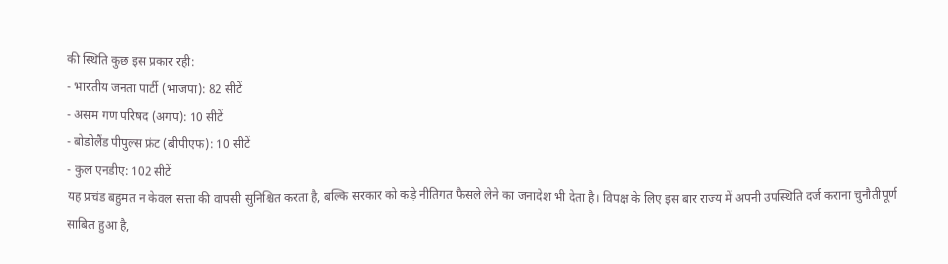की स्थिति कुछ इस प्रकार रही:
- भारतीय जनता पार्टी (भाजपा): 82 सीटें
- असम गण परिषद (अगप): 10 सीटें
- बोडोलैंड पीपुल्स फ्रंट (बीपीएफ): 10 सीटें
- कुल एनडीए: 102 सीटें
यह प्रचंड बहुमत न केवल सत्ता की वापसी सुनिश्चित करता है, बल्कि सरकार को कड़े नीतिगत फैसले लेने का जनादेश भी देता है। विपक्ष के लिए इस बार राज्य में अपनी उपस्थिति दर्ज कराना चुनौतीपूर्ण साबित हुआ है,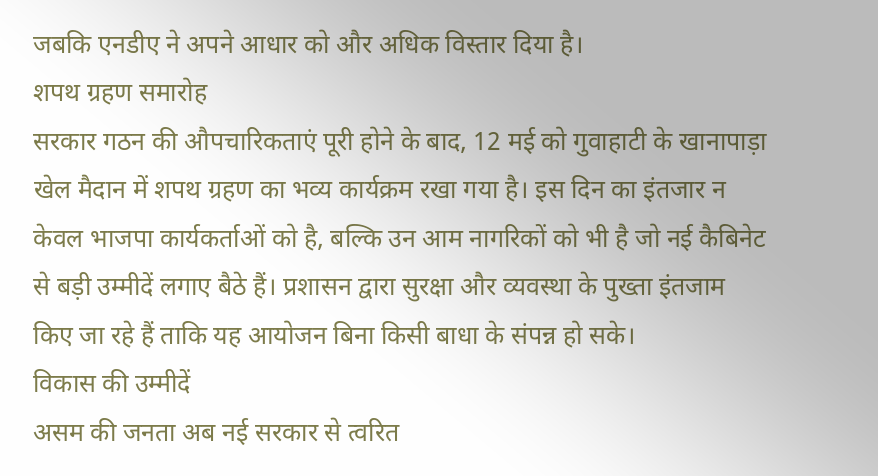जबकि एनडीए ने अपने आधार को और अधिक विस्तार दिया है।
शपथ ग्रहण समारोह
सरकार गठन की औपचारिकताएं पूरी होने के बाद, 12 मई को गुवाहाटी के खानापाड़ा खेल मैदान में शपथ ग्रहण का भव्य कार्यक्रम रखा गया है। इस दिन का इंतजार न केवल भाजपा कार्यकर्ताओं को है, बल्कि उन आम नागरिकों को भी है जो नई कैबिनेट से बड़ी उम्मीदें लगाए बैठे हैं। प्रशासन द्वारा सुरक्षा और व्यवस्था के पुख्ता इंतजाम किए जा रहे हैं ताकि यह आयोजन बिना किसी बाधा के संपन्न हो सके।
विकास की उम्मीदें
असम की जनता अब नई सरकार से त्वरित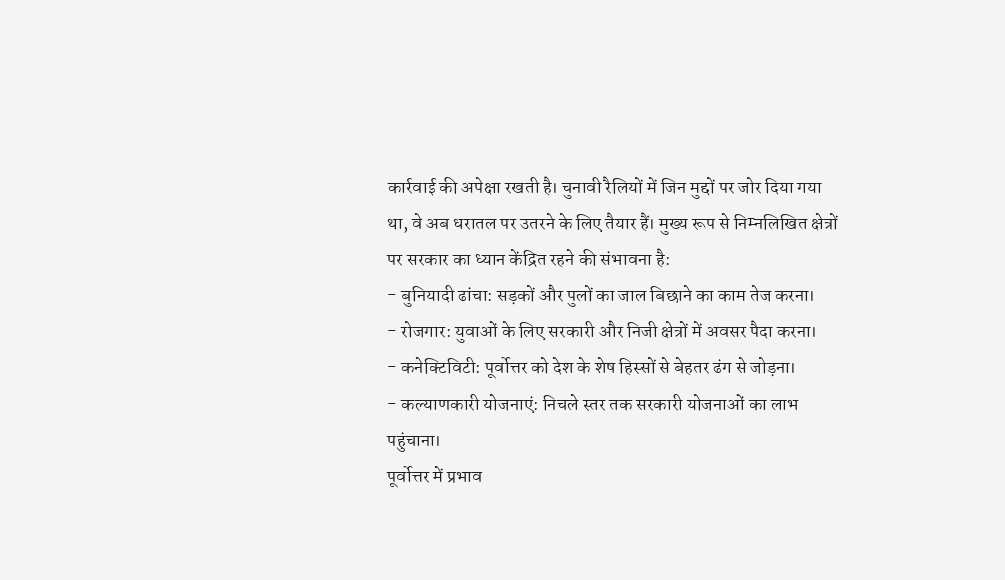कार्रवाई की अपेक्षा रखती है। चुनावी रैलियों में जिन मुद्दों पर जोर दिया गया था, वे अब धरातल पर उतरने के लिए तैयार हैं। मुख्य रूप से निम्नलिखित क्षेत्रों पर सरकार का ध्यान केंद्रित रहने की संभावना है:
- बुनियादी ढांचा: सड़कों और पुलों का जाल बिछाने का काम तेज करना।
- रोजगार: युवाओं के लिए सरकारी और निजी क्षेत्रों में अवसर पैदा करना।
- कनेक्टिविटी: पूर्वोत्तर को देश के शेष हिस्सों से बेहतर ढंग से जोड़ना।
- कल्याणकारी योजनाएं: निचले स्तर तक सरकारी योजनाओं का लाभ पहुंचाना।
पूर्वोत्तर में प्रभाव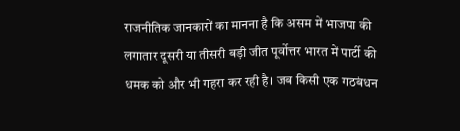राजनीतिक जानकारों का मानना है कि असम में भाजपा की लगातार दूसरी या तीसरी बड़ी जीत पूर्वोत्तर भारत में पार्टी की धमक को और भी गहरा कर रही है। जब किसी एक गठबंधन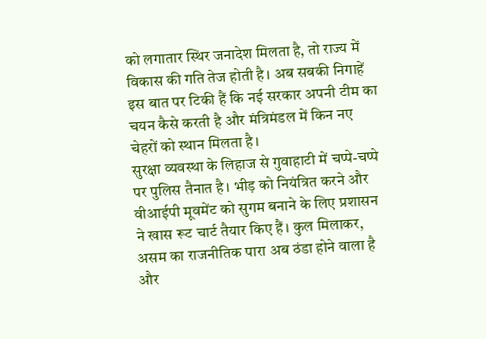को लगातार स्थिर जनादेश मिलता है, तो राज्य में विकास की गति तेज होती है। अब सबकी निगाहें इस बात पर टिकी हैं कि नई सरकार अपनी टीम का चयन कैसे करती है और मंत्रिमंडल में किन नए चेहरों को स्थान मिलता है।
सुरक्षा व्यवस्था के लिहाज से गुवाहाटी में चप्पे-चप्पे पर पुलिस तैनात है। भीड़ को नियंत्रित करने और वीआईपी मूवमेंट को सुगम बनाने के लिए प्रशासन ने खास रूट चार्ट तैयार किए हैं। कुल मिलाकर, असम का राजनीतिक पारा अब ठंडा होने वाला है और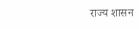राज्य शासन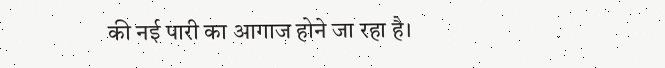की नई पारी का आगाज होने जा रहा है।